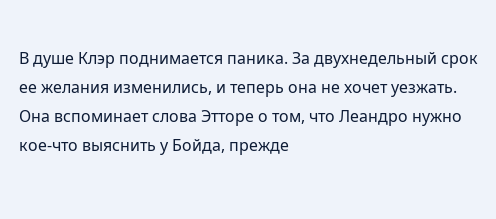В душе Клэр поднимается паника. За двухнедельный срок ее желания изменились, и теперь она не хочет уезжать. Она вспоминает слова Этторе о том, что Леандро нужно кое-что выяснить у Бойда, прежде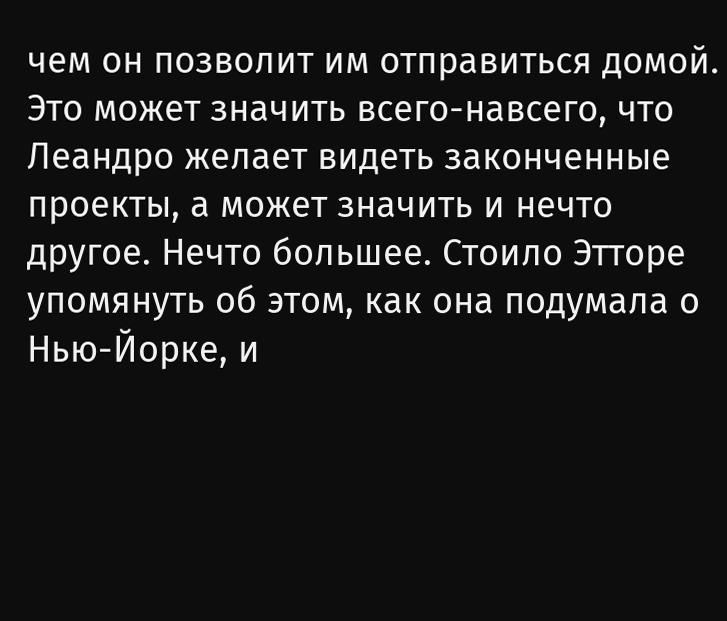чем он позволит им отправиться домой. Это может значить всего-навсего, что Леандро желает видеть законченные проекты, а может значить и нечто другое. Нечто большее. Стоило Этторе упомянуть об этом, как она подумала о Нью-Йорке, и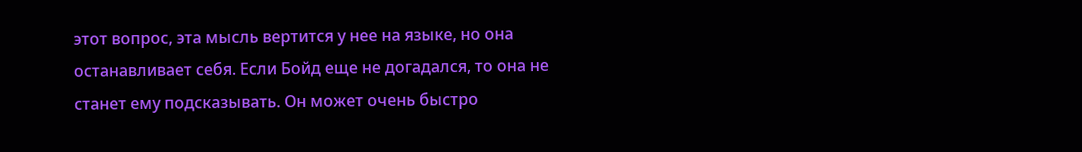этот вопрос, эта мысль вертится у нее на языке, но она останавливает себя. Если Бойд еще не догадался, то она не станет ему подсказывать. Он может очень быстро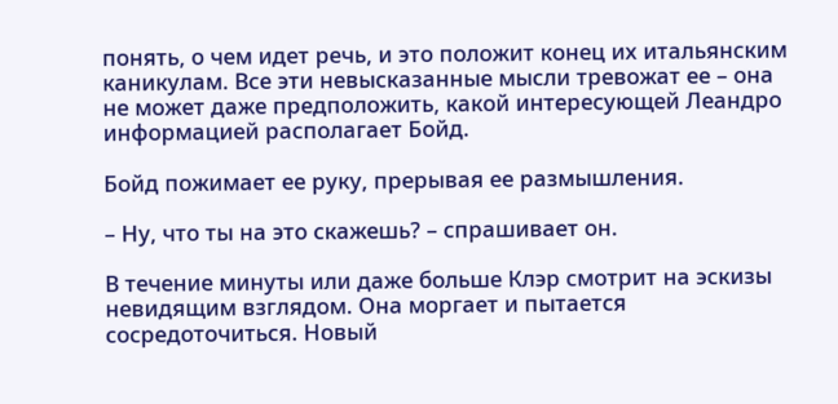понять, о чем идет речь, и это положит конец их итальянским каникулам. Все эти невысказанные мысли тревожат ее – она не может даже предположить, какой интересующей Леандро информацией располагает Бойд.

Бойд пожимает ее руку, прерывая ее размышления.

– Ну, что ты на это скажешь? – спрашивает он.

В течение минуты или даже больше Клэр смотрит на эскизы невидящим взглядом. Она моргает и пытается сосредоточиться. Новый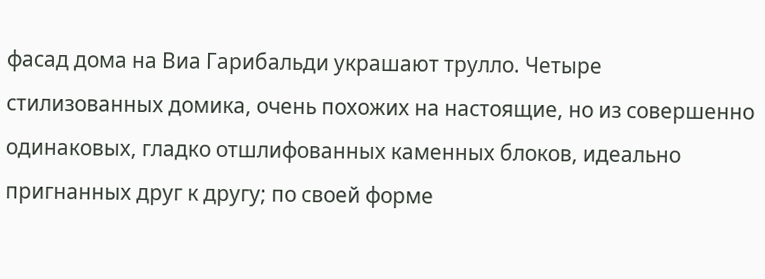фасад дома на Виа Гарибальди украшают трулло. Четыре стилизованных домика, очень похожих на настоящие, но из совершенно одинаковых, гладко отшлифованных каменных блоков, идеально пригнанных друг к другу; по своей форме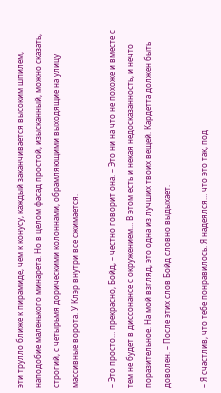эти трулло ближе к пирамиде, чем к конусу, каждый заканчивается высоким шпилем, наподобие маленького минарета. Но в целом фасад простой, изысканный, можно сказать, строгий, с четырьмя дорическими колоннами, обрамляющими выходящие на улицу массивные ворота. У Клэр внутри все сжимается.

– Это просто… прекрасно, Бойд, – честно говорит она. – Это ни на что не похоже и вместе с тем не будет в диссонансе с окружением… В этом есть и некая недосказанность, и нечто поразительное. На мой взгляд, это одна из лучших твоих вещей. Кардетта должен быть доволен. – После этих слов Бойд словно выдыхает.

– Я счастлив, что тебе понравилось. Я надеялся… что это так, под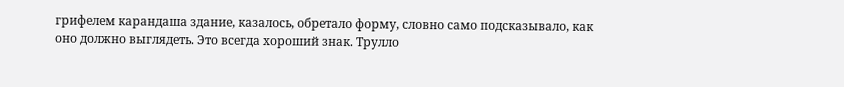грифелем карандаша здание, казалось, обретало форму, словно само подсказывало, как оно должно выглядеть. Это всегда хороший знак. Трулло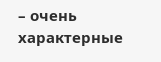– очень характерные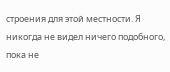строения для этой местности. Я никогда не видел ничего подобного, пока не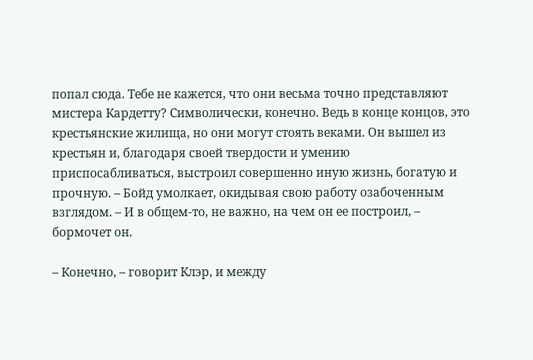попал сюда. Тебе не кажется, что они весьма точно представляют мистера Кардетту? Символически, конечно. Ведь в конце концов, это крестьянские жилища, но они могут стоять веками. Он вышел из крестьян и, благодаря своей твердости и умению приспосабливаться, выстроил совершенно иную жизнь, богатую и прочную. – Бойд умолкает, окидывая свою работу озабоченным взглядом. – И в общем-то, не важно, на чем он ее построил, – бормочет он.

– Конечно, – говорит Клэр, и между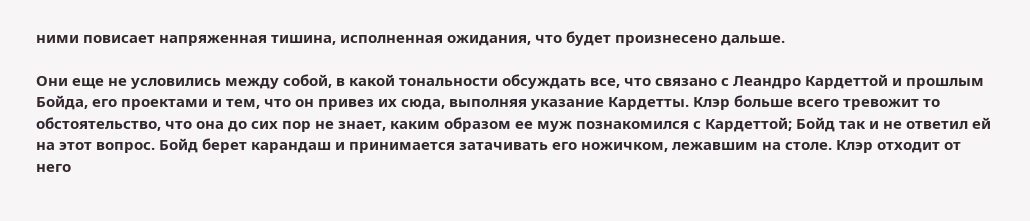ними повисает напряженная тишина, исполненная ожидания, что будет произнесено дальше.

Они еще не условились между собой, в какой тональности обсуждать все, что связано с Леандро Кардеттой и прошлым Бойда, его проектами и тем, что он привез их сюда, выполняя указание Кардетты. Клэр больше всего тревожит то обстоятельство, что она до сих пор не знает, каким образом ее муж познакомился с Кардеттой; Бойд так и не ответил ей на этот вопрос. Бойд берет карандаш и принимается затачивать его ножичком, лежавшим на столе. Клэр отходит от него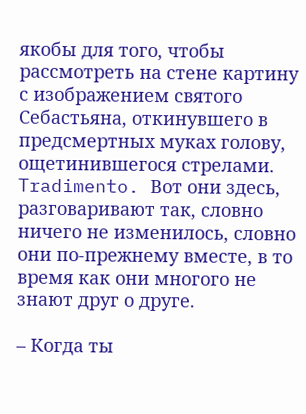якобы для того, чтобы рассмотреть на стене картину с изображением святого Себастьяна, откинувшего в предсмертных муках голову, ощетинившегося стрелами. Tradimento. Вот они здесь, разговаривают так, словно ничего не изменилось, словно они по-прежнему вместе, в то время как они многого не знают друг о друге.

– Когда ты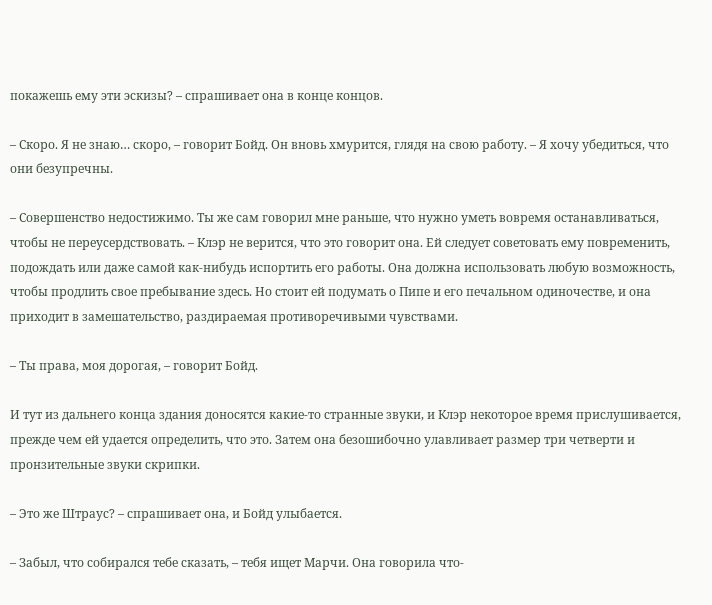покажешь ему эти эскизы? – спрашивает она в конце концов.

– Скоро. Я не знаю… скоро, – говорит Бойд. Он вновь хмурится, глядя на свою работу. – Я хочу убедиться, что они безупречны.

– Совершенство недостижимо. Ты же сам говорил мне раньше, что нужно уметь вовремя останавливаться, чтобы не переусердствовать. – Клэр не верится, что это говорит она. Ей следует советовать ему повременить, подождать или даже самой как-нибудь испортить его работы. Она должна использовать любую возможность, чтобы продлить свое пребывание здесь. Но стоит ей подумать о Пипе и его печальном одиночестве, и она приходит в замешательство, раздираемая противоречивыми чувствами.

– Ты права, моя дорогая, – говорит Бойд.

И тут из дальнего конца здания доносятся какие-то странные звуки, и Клэр некоторое время прислушивается, прежде чем ей удается определить, что это. Затем она безошибочно улавливает размер три четверти и пронзительные звуки скрипки.

– Это же Штраус? – спрашивает она, и Бойд улыбается.

– Забыл, что собирался тебе сказать, – тебя ищет Марчи. Она говорила что-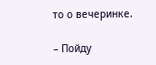то о вечеринке.

– Пойду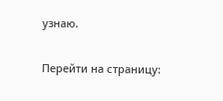узнаю.

Перейти на страницу: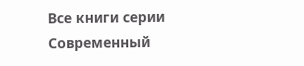Все книги серии Современный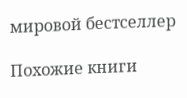мировой бестселлер

Похожие книги